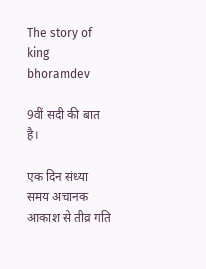The story of king bhoramdev

9वीं सदी की बात है।

एक दिन संध्या समय अचानक आकाश से तीव्र गति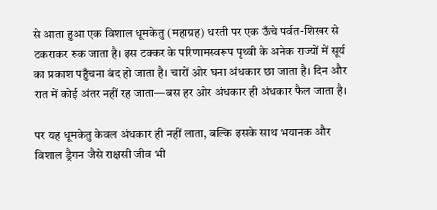से आता हुआ एक विशाल धूमकेतु (महाग्रह) धरती पर एक ऊँचे पर्वत-शिखर से टकराकर रुक जाता है। इस टक्कर के परिणामस्वरूप पृथ्वी के अनेक राज्यों में सूर्य का प्रकाश पहुँचना बंद हो जाता है। चारों ओर घना अंधकार छा जाता है। दिन और रात में कोई अंतर नहीं रह जाता—बस हर ओर अंधकार ही अंधकार फैल जाता है।

पर यह धूमकेतु केवल अंधकार ही नहीं लाता, बल्कि इसके साथ भयानक और विशाल ड्रैगन जैसे राक्षसी जीव भी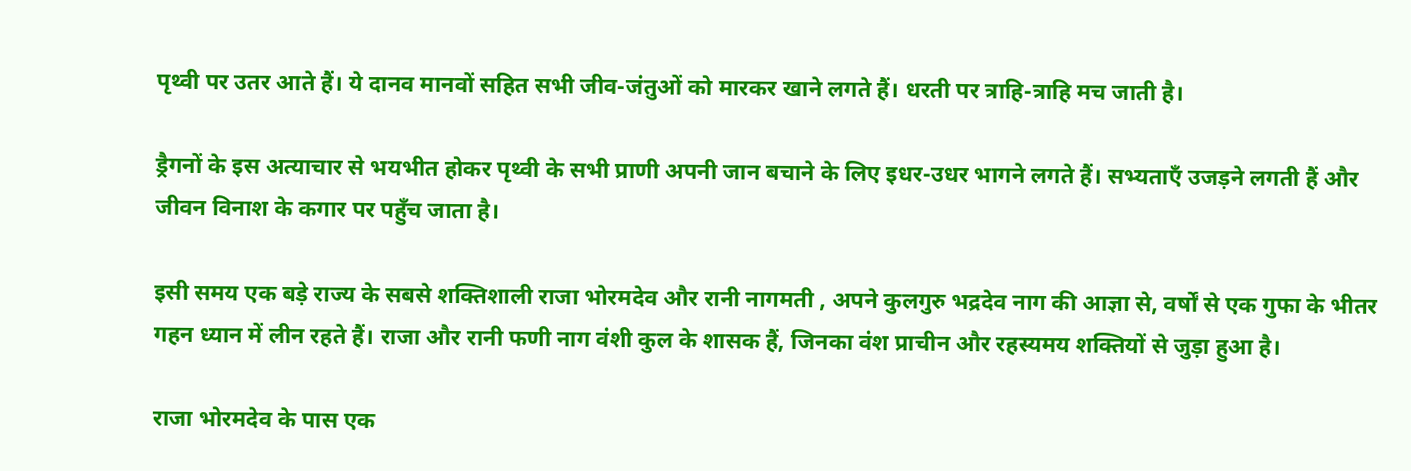पृथ्वी पर उतर आते हैं। ये दानव मानवों सहित सभी जीव-जंतुओं को मारकर खाने लगते हैं। धरती पर त्राहि-त्राहि मच जाती है।

ड्रैगनों के इस अत्याचार से भयभीत होकर पृथ्वी के सभी प्राणी अपनी जान बचाने के लिए इधर-उधर भागने लगते हैं। सभ्यताएँ उजड़ने लगती हैं और जीवन विनाश के कगार पर पहुँच जाता है।

इसी समय एक बड़े राज्य के सबसे शक्तिशाली राजा भोरमदेव और रानी नागमती , अपने कुलगुरु भद्रदेव नाग की आज्ञा से, वर्षों से एक गुफा के भीतर गहन ध्यान में लीन रहते हैं। राजा और रानी फणी नाग वंशी कुल के शासक हैं, जिनका वंश प्राचीन और रहस्यमय शक्तियों से जुड़ा हुआ है।

राजा भोरमदेव के पास एक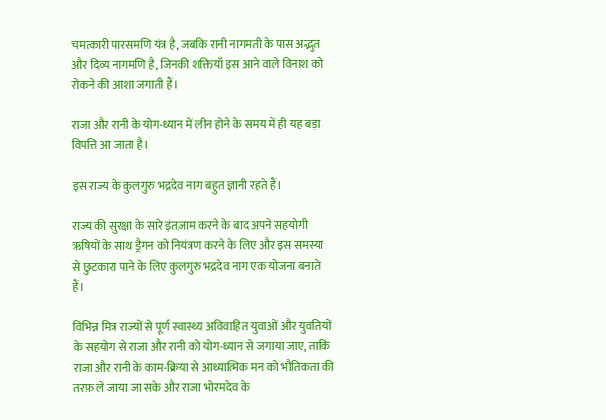चमत्कारी पारसमणि यंत्र है, जबकि रानी नागमती के पास अद्भुत और दिव्य नागमणि है, जिनकी शक्तियाँ इस आने वाले विनाश को रोकने की आशा जगाती हैं।

राजा और रानी के योग-ध्यान में लीन होने के समय में ही यह बड़ा विपत्ति आ जाता है।

इस राज्य के कुलगुरु भद्रदेव नाग बहुत ज्ञानी रहते हैं।

राज्य की सुरक्षा के सारे इंतज़ाम करने के बाद अपने सहयोगी ऋषियों के साथ ड्रैगन को नियंत्रण करने के लिए और इस समस्या से छुटकारा पाने के लिए कुलगुरु भद्रदेव नाग एक योजना बनाते हैं।

विभिन्न मित्र राज्यों से पूर्ण स्वास्थ्य अविवाहित युवाओं और युवतियों के सहयोग से राजा और रानी को योग-ध्यान से जगाया जाए, ताकि राजा और रानी के काम-क्रिया से आध्यात्मिक मन को भौतिकता की तरफ़ ले जाया जा सके और राजा भोरमदेव के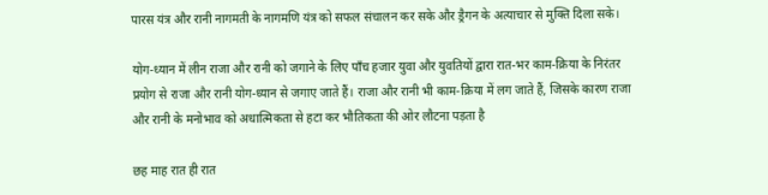पारस यंत्र और रानी नागमती के नागमणि यंत्र को सफल संचालन कर सके और ड्रैगन के अत्याचार से मुक्ति दिला सके।

योग-ध्यान में लीन राजा और रानी को जगाने के लिए पाँच हजार युवा और युवतियों द्वारा रात-भर काम-क्रिया के निरंतर प्रयोग से राजा और रानी योग-ध्यान से जगाए जाते हैं। राजा और रानी भी काम-क्रिया में लग जाते हैं, जिसके कारण राजा और रानी के मनोभाव को अधात्मिकता से हटा कर भौतिकता की ओर लौटना पड़ता है

छह माह रात ही रात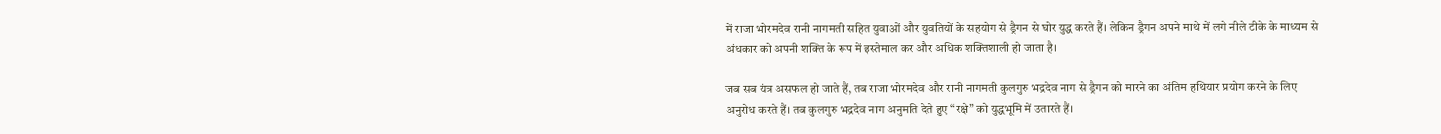में राजा भोरमदेव रानी नागमती सहित युवाओं और युवतियों के सहयोग से ड्रैगन से घोर युद्ध करते हैं। लेकिन ड्रैगन अपने माथे में लगे नीले टीके के माध्यम से अंधकार को अपनी शक्ति के रूप में इस्तेमाल कर और अधिक शक्तिशाली हो जाता है।

जब सब यंत्र असफल हो जाते हैं, तब राजा भोरमदेव और रानी नागमती कुलगुरु भद्रदेव नाग से ड्रैगन को मारने का अंतिम हथियार प्रयोग करने के लिए अनुरोध करते हैं। तब कुलगुरु भद्रदेव नाग अनुमति देते हुए “रक्षे” को युद्धभूमि में उतारते हैं।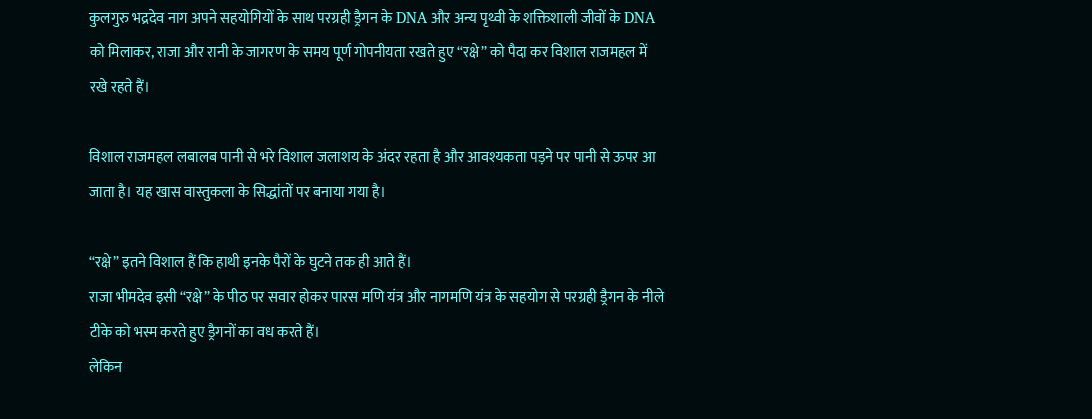कुलगुरु भद्रदेव नाग अपने सहयोगियों के साथ परग्रही ड्रैगन के DNA और अन्य पृथ्वी के शक्तिशाली जीवों के DNA को मिलाकर, राजा और रानी के जागरण के समय पूर्ण गोपनीयता रखते हुए “रक्षे” को पैदा कर विशाल राजमहल में रखे रहते हैं।

विशाल राजमहल लबालब पानी से भरे विशाल जलाशय के अंदर रहता है और आवश्यकता पड़ने पर पानी से ऊपर आ जाता है। यह खास वास्तुकला के सिद्धांतों पर बनाया गया है।

“रक्षे” इतने विशाल हैं कि हाथी इनके पैरों के घुटने तक ही आते हैं।
राजा भीमदेव इसी “रक्षे” के पीठ पर सवार होकर पारस मणि यंत्र और नागमणि यंत्र के सहयोग से परग्रही ड्रैगन के नीले टीके को भस्म करते हुए ड्रैगनों का वध करते हैं।
लेकिन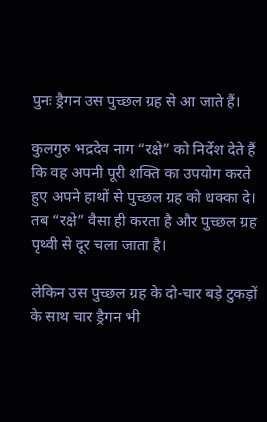पुनः ड्रैगन उस पुच्छल ग्रह से आ जाते हैं।

कुलगुरु भद्रदेव नाग “रक्षे” को निर्देश देते हैं कि वह अपनी पूरी शक्ति का उपयोग करते हुए अपने हाथों से पुच्छल ग्रह को धक्का दे।
तब “रक्षे” वैसा ही करता है और पुच्छल ग्रह पृथ्वी से दूर चला जाता है।

लेकिन उस पुच्छल ग्रह के दो-चार बड़े टुकड़ों के साथ चार ड्रैगन भी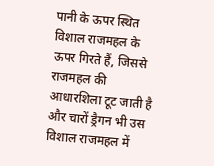पानी के ऊपर स्थित विशाल राजमहल के ऊपर गिरते हैं, जिससे राजमहल की आधारशिला टूट जाती है और चारों ड्रैगन भी उस विशाल राजमहल में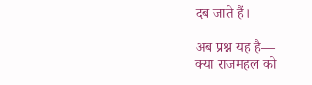दब जाते हैं।

अब प्रश्न यह है—
क्या राजमहल को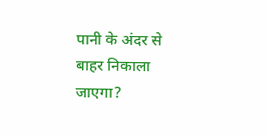पानी के अंदर से बाहर निकाला जाएगा?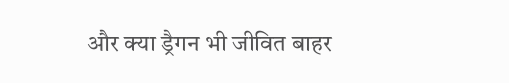और क्या ड्रैगन भी जीवित बाहर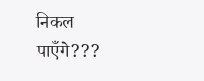निकल पाएँगे???